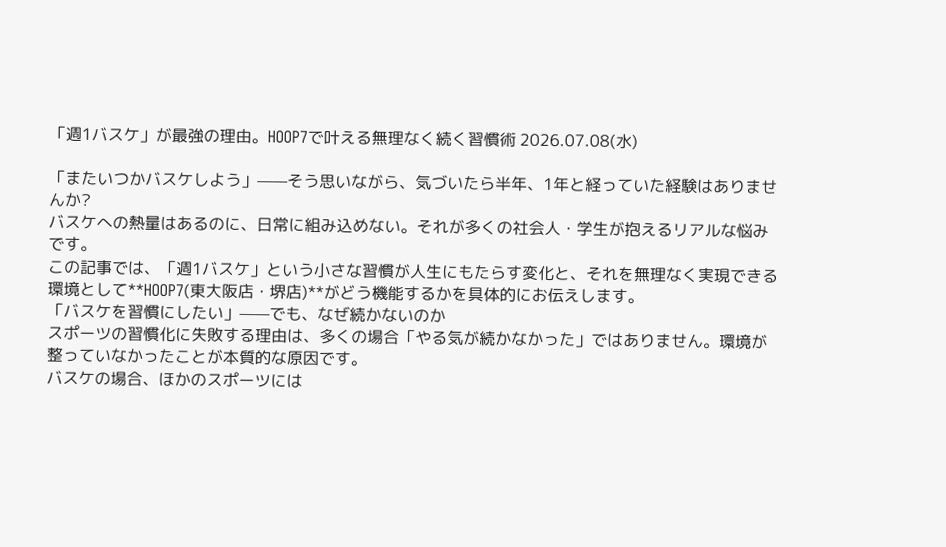「週1バスケ」が最強の理由。HOOP7で叶える無理なく続く習慣術 2026.07.08(水)

「またいつかバスケしよう」——そう思いながら、気づいたら半年、1年と経っていた経験はありませんか?
バスケへの熱量はあるのに、日常に組み込めない。それが多くの社会人・学生が抱えるリアルな悩みです。
この記事では、「週1バスケ」という小さな習慣が人生にもたらす変化と、それを無理なく実現できる環境として**HOOP7(東大阪店・堺店)**がどう機能するかを具体的にお伝えします。
「バスケを習慣にしたい」——でも、なぜ続かないのか
スポーツの習慣化に失敗する理由は、多くの場合「やる気が続かなかった」ではありません。環境が整っていなかったことが本質的な原因です。
バスケの場合、ほかのスポーツには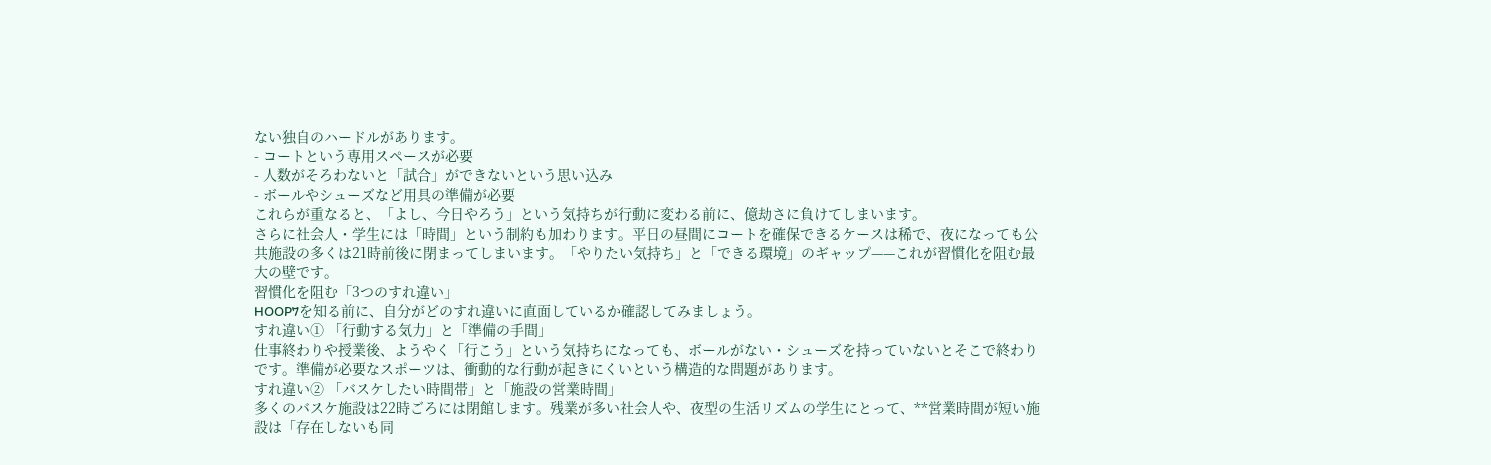ない独自のハードルがあります。
- コートという専用スペースが必要
- 人数がそろわないと「試合」ができないという思い込み
- ボールやシューズなど用具の準備が必要
これらが重なると、「よし、今日やろう」という気持ちが行動に変わる前に、億劫さに負けてしまいます。
さらに社会人・学生には「時間」という制約も加わります。平日の昼間にコートを確保できるケースは稀で、夜になっても公共施設の多くは21時前後に閉まってしまいます。「やりたい気持ち」と「できる環境」のギャップ——これが習慣化を阻む最大の壁です。
習慣化を阻む「3つのすれ違い」
HOOP7を知る前に、自分がどのすれ違いに直面しているか確認してみましょう。
すれ違い① 「行動する気力」と「準備の手間」
仕事終わりや授業後、ようやく「行こう」という気持ちになっても、ボールがない・シューズを持っていないとそこで終わりです。準備が必要なスポーツは、衝動的な行動が起きにくいという構造的な問題があります。
すれ違い② 「バスケしたい時間帯」と「施設の営業時間」
多くのバスケ施設は22時ごろには閉館します。残業が多い社会人や、夜型の生活リズムの学生にとって、**営業時間が短い施設は「存在しないも同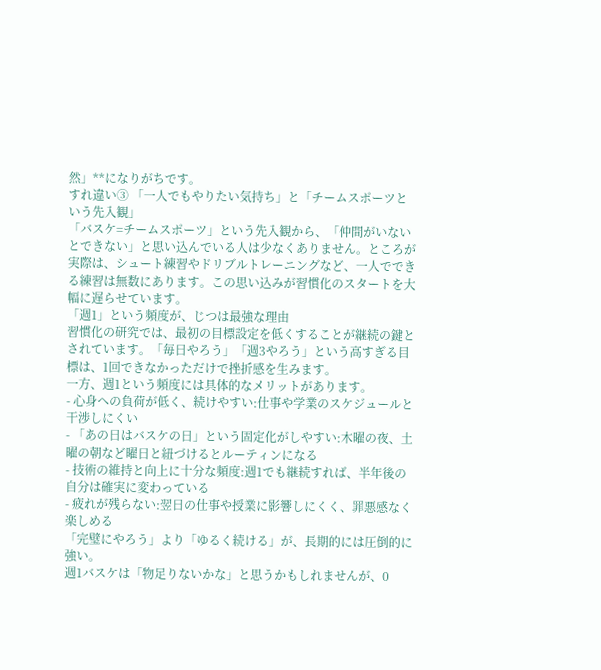然」**になりがちです。
すれ違い③ 「一人でもやりたい気持ち」と「チームスポーツという先入観」
「バスケ=チームスポーツ」という先入観から、「仲間がいないとできない」と思い込んでいる人は少なくありません。ところが実際は、シュート練習やドリブルトレーニングなど、一人でできる練習は無数にあります。この思い込みが習慣化のスタートを大幅に遅らせています。
「週1」という頻度が、じつは最強な理由
習慣化の研究では、最初の目標設定を低くすることが継続の鍵とされています。「毎日やろう」「週3やろう」という高すぎる目標は、1回できなかっただけで挫折感を生みます。
一方、週1という頻度には具体的なメリットがあります。
- 心身への負荷が低く、続けやすい:仕事や学業のスケジュールと干渉しにくい
- 「あの日はバスケの日」という固定化がしやすい:木曜の夜、土曜の朝など曜日と紐づけるとルーティンになる
- 技術の維持と向上に十分な頻度:週1でも継続すれば、半年後の自分は確実に変わっている
- 疲れが残らない:翌日の仕事や授業に影響しにくく、罪悪感なく楽しめる
「完璧にやろう」より「ゆるく続ける」が、長期的には圧倒的に強い。
週1バスケは「物足りないかな」と思うかもしれませんが、0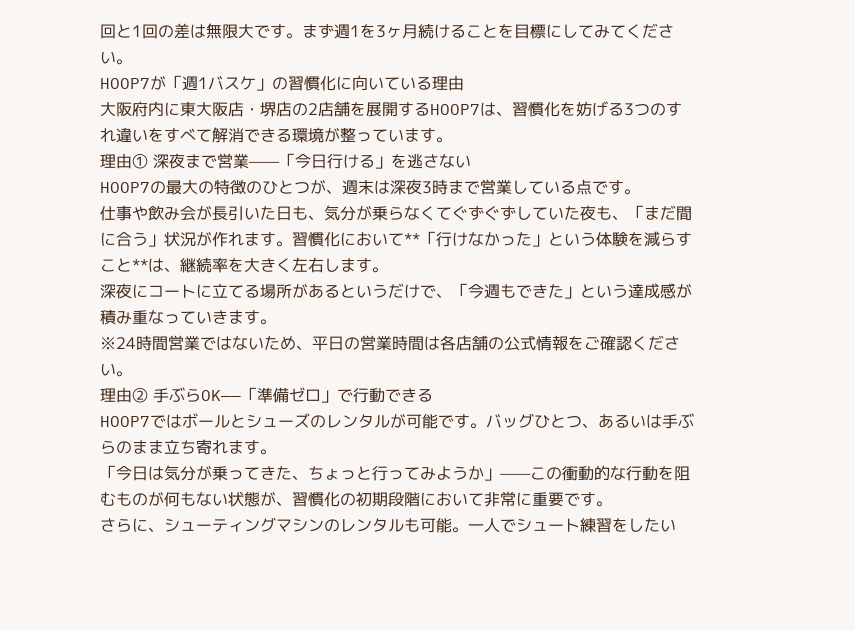回と1回の差は無限大です。まず週1を3ヶ月続けることを目標にしてみてください。
HOOP7が「週1バスケ」の習慣化に向いている理由
大阪府内に東大阪店・堺店の2店舗を展開するHOOP7は、習慣化を妨げる3つのすれ違いをすべて解消できる環境が整っています。
理由① 深夜まで営業——「今日行ける」を逃さない
HOOP7の最大の特徴のひとつが、週末は深夜3時まで営業している点です。
仕事や飲み会が長引いた日も、気分が乗らなくてぐずぐずしていた夜も、「まだ間に合う」状況が作れます。習慣化において**「行けなかった」という体験を減らすこと**は、継続率を大きく左右します。
深夜にコートに立てる場所があるというだけで、「今週もできた」という達成感が積み重なっていきます。
※24時間営業ではないため、平日の営業時間は各店舗の公式情報をご確認ください。
理由② 手ぶらOK——「準備ゼロ」で行動できる
HOOP7ではボールとシューズのレンタルが可能です。バッグひとつ、あるいは手ぶらのまま立ち寄れます。
「今日は気分が乗ってきた、ちょっと行ってみようか」——この衝動的な行動を阻むものが何もない状態が、習慣化の初期段階において非常に重要です。
さらに、シューティングマシンのレンタルも可能。一人でシュート練習をしたい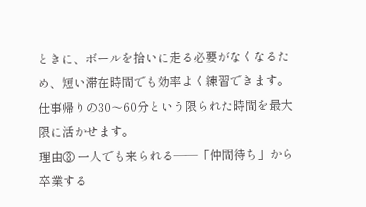ときに、ボールを拾いに走る必要がなくなるため、短い滞在時間でも効率よく練習できます。仕事帰りの30〜60分という限られた時間を最大限に活かせます。
理由③ 一人でも来られる——「仲間待ち」から卒業する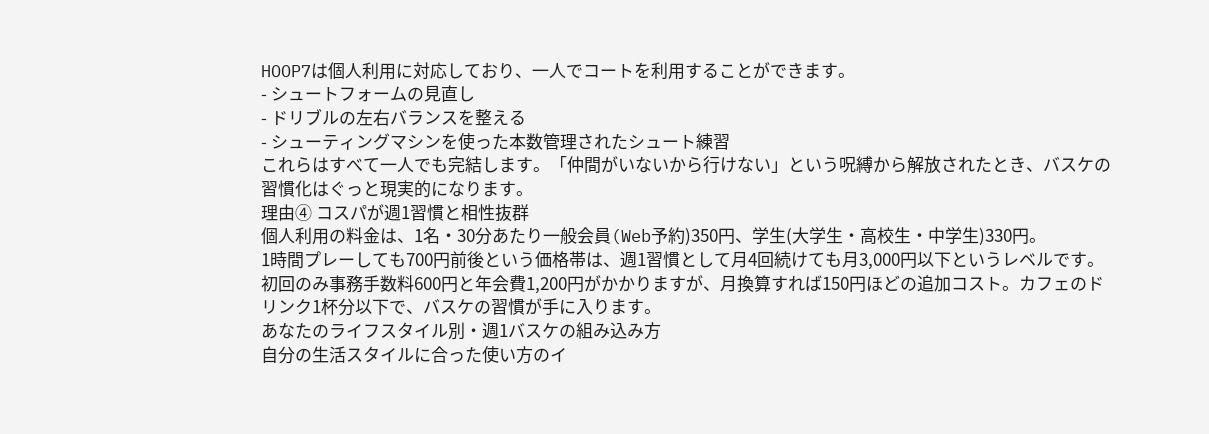HOOP7は個人利用に対応しており、一人でコートを利用することができます。
- シュートフォームの見直し
- ドリブルの左右バランスを整える
- シューティングマシンを使った本数管理されたシュート練習
これらはすべて一人でも完結します。「仲間がいないから行けない」という呪縛から解放されたとき、バスケの習慣化はぐっと現実的になります。
理由④ コスパが週1習慣と相性抜群
個人利用の料金は、1名・30分あたり一般会員(Web予約)350円、学生(大学生・高校生・中学生)330円。
1時間プレーしても700円前後という価格帯は、週1習慣として月4回続けても月3,000円以下というレベルです。初回のみ事務手数料600円と年会費1,200円がかかりますが、月換算すれば150円ほどの追加コスト。カフェのドリンク1杯分以下で、バスケの習慣が手に入ります。
あなたのライフスタイル別・週1バスケの組み込み方
自分の生活スタイルに合った使い方のイ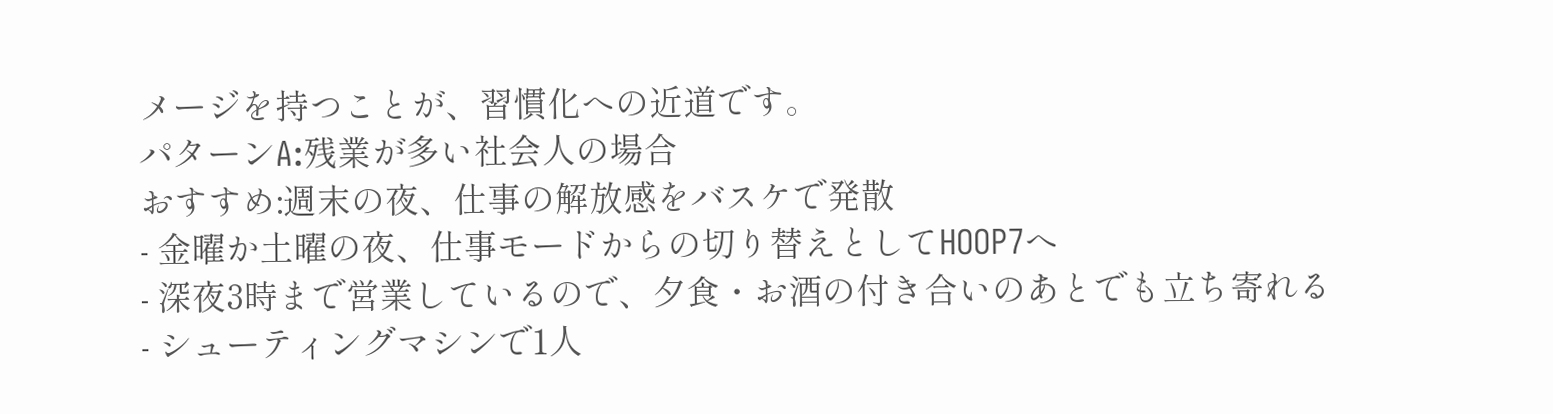メージを持つことが、習慣化への近道です。
パターンA:残業が多い社会人の場合
おすすめ:週末の夜、仕事の解放感をバスケで発散
- 金曜か土曜の夜、仕事モードからの切り替えとしてHOOP7へ
- 深夜3時まで営業しているので、夕食・お酒の付き合いのあとでも立ち寄れる
- シューティングマシンで1人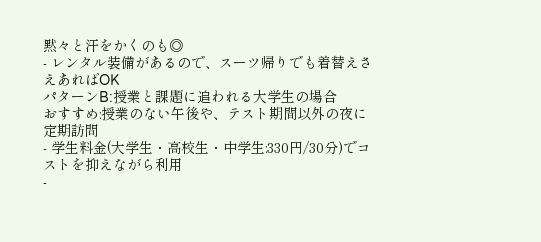黙々と汗をかくのも◎
- レンタル装備があるので、スーツ帰りでも着替えさえあればOK
パターンB:授業と課題に追われる大学生の場合
おすすめ:授業のない午後や、テスト期間以外の夜に定期訪問
- 学生料金(大学生・高校生・中学生:330円/30分)でコストを抑えながら利用
-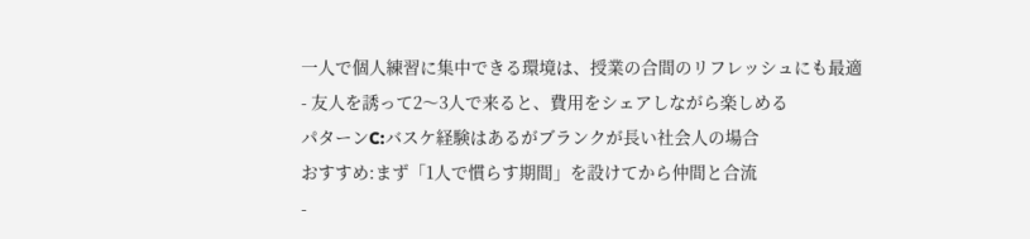一人で個人練習に集中できる環境は、授業の合間のリフレッシュにも最適
- 友人を誘って2〜3人で来ると、費用をシェアしながら楽しめる
パターンC:バスケ経験はあるがブランクが長い社会人の場合
おすすめ:まず「1人で慣らす期間」を設けてから仲間と合流
-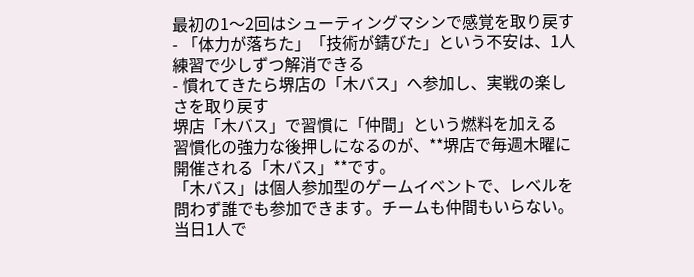最初の1〜2回はシューティングマシンで感覚を取り戻す
- 「体力が落ちた」「技術が錆びた」という不安は、1人練習で少しずつ解消できる
- 慣れてきたら堺店の「木バス」へ参加し、実戦の楽しさを取り戻す
堺店「木バス」で習慣に「仲間」という燃料を加える
習慣化の強力な後押しになるのが、**堺店で毎週木曜に開催される「木バス」**です。
「木バス」は個人参加型のゲームイベントで、レベルを問わず誰でも参加できます。チームも仲間もいらない。当日1人で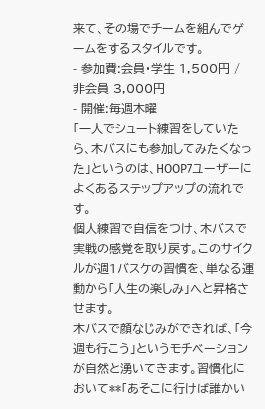来て、その場でチームを組んでゲームをするスタイルです。
- 参加費:会員・学生 1,500円 / 非会員 3,000円
- 開催:毎週木曜
「一人でシュート練習をしていたら、木バスにも参加してみたくなった」というのは、HOOP7ユーザーによくあるステップアップの流れです。
個人練習で自信をつけ、木バスで実戦の感覚を取り戻す。このサイクルが週1バスケの習慣を、単なる運動から「人生の楽しみ」へと昇格させます。
木バスで顔なじみができれば、「今週も行こう」というモチベーションが自然と湧いてきます。習慣化において**「あそこに行けば誰かい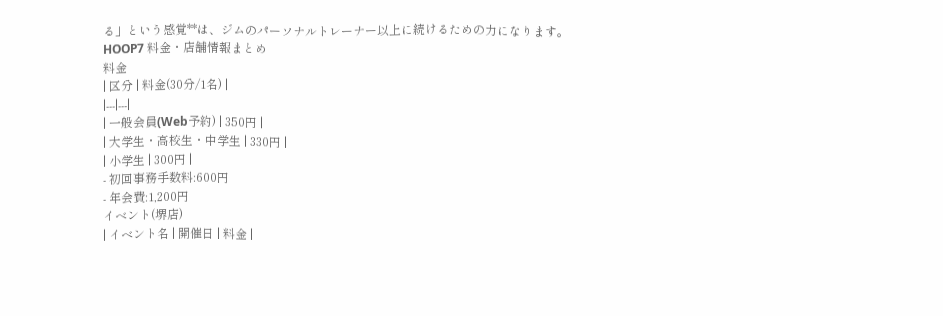る」という感覚**は、ジムのパーソナルトレーナー以上に続けるための力になります。
HOOP7 料金・店舗情報まとめ
料金
| 区分 | 料金(30分/1名) |
|---|---|
| 一般会員(Web予約) | 350円 |
| 大学生・高校生・中学生 | 330円 |
| 小学生 | 300円 |
- 初回事務手数料:600円
- 年会費:1,200円
イベント(堺店)
| イベント名 | 開催日 | 料金 |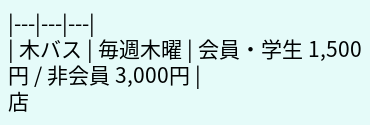|---|---|---|
| 木バス | 毎週木曜 | 会員・学生 1,500円 / 非会員 3,000円 |
店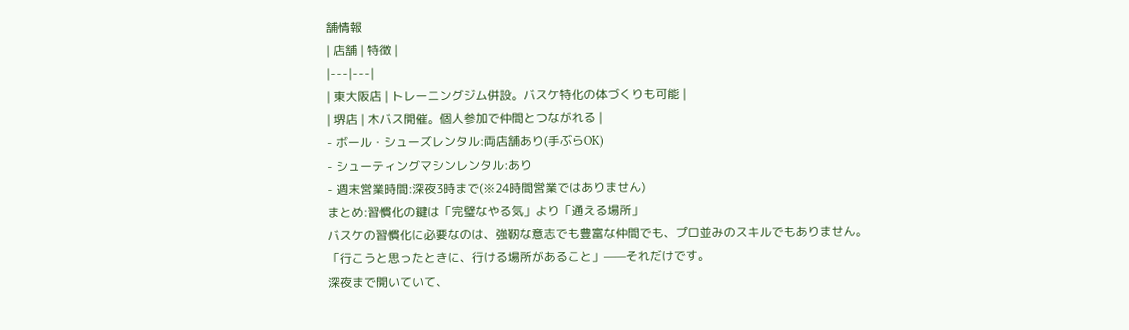舗情報
| 店舗 | 特徴 |
|---|---|
| 東大阪店 | トレーニングジム併設。バスケ特化の体づくりも可能 |
| 堺店 | 木バス開催。個人参加で仲間とつながれる |
- ボール・シューズレンタル:両店舗あり(手ぶらOK)
- シューティングマシンレンタル:あり
- 週末営業時間:深夜3時まで(※24時間営業ではありません)
まとめ:習慣化の鍵は「完璧なやる気」より「通える場所」
バスケの習慣化に必要なのは、強靭な意志でも豊富な仲間でも、プロ並みのスキルでもありません。
「行こうと思ったときに、行ける場所があること」——それだけです。
深夜まで開いていて、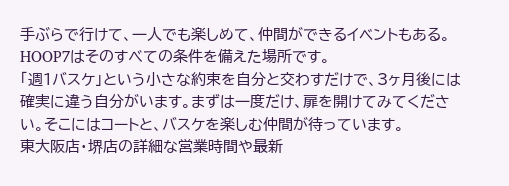手ぶらで行けて、一人でも楽しめて、仲間ができるイベントもある。HOOP7はそのすべての条件を備えた場所です。
「週1バスケ」という小さな約束を自分と交わすだけで、3ヶ月後には確実に違う自分がいます。まずは一度だけ、扉を開けてみてください。そこにはコートと、バスケを楽しむ仲間が待っています。
東大阪店・堺店の詳細な営業時間や最新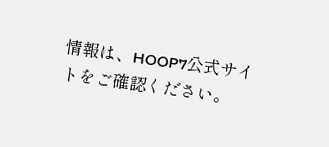情報は、HOOP7公式サイトをご確認ください。